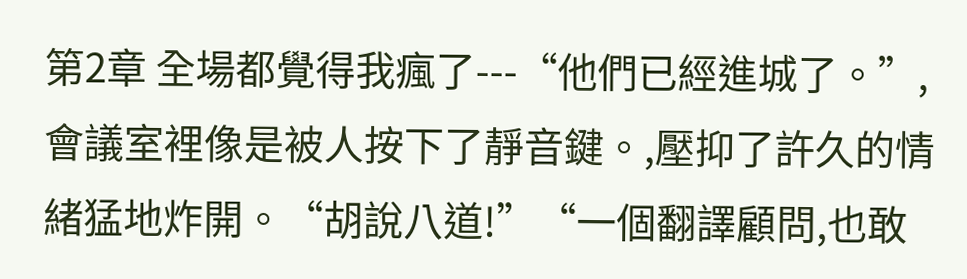第2章 全場都覺得我瘋了---“他們已經進城了。”,會議室裡像是被人按下了靜音鍵。,壓抑了許久的情緒猛地炸開。“胡說八道!”“一個翻譯顧問,也敢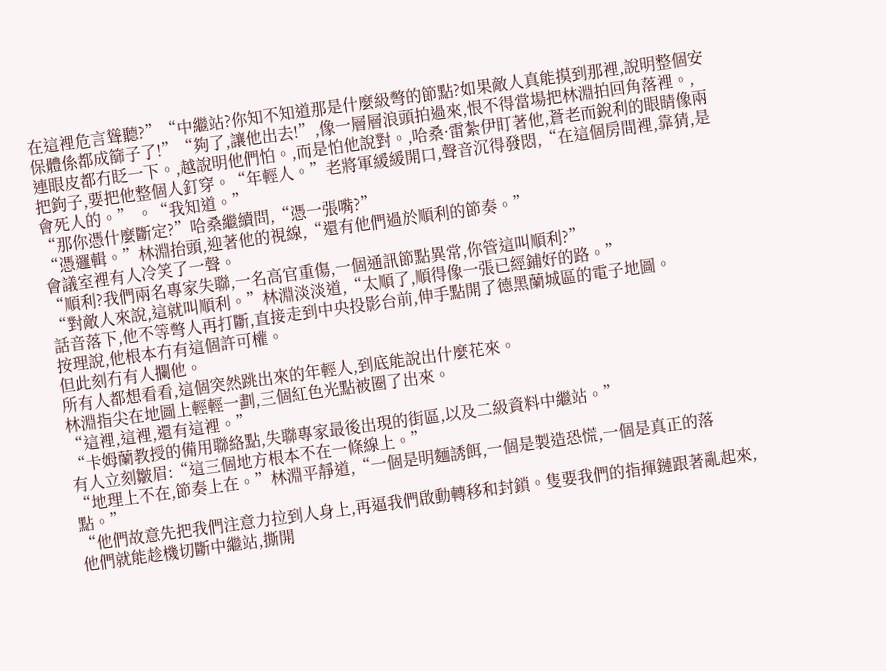在這裡危言聳聽?”“中繼站?你知不知道那是什麼級彆的節點?如果敵人真能摸到那裡,說明整個安保體係都成篩子了!”“夠了,讓他出去!”,像一層層浪頭拍過來,恨不得當場把林淵拍回角落裡。,連眼皮都冇眨一下。,越說明他們怕。,而是怕他說對。,哈桑·雷紮伊盯著他,蒼老而銳利的眼睛像兩把鉤子,要把他整個人釘穿。“年輕人。”老將軍緩緩開口,聲音沉得發悶,“在這個房間裡,靠猜,是會死人的。” 。“我知道。”
“那你憑什麼斷定?”哈桑繼續問,“憑一張嘴?”
“憑邏輯。”林淵抬頭,迎著他的視線,“還有他們過於順利的節奏。”
會議室裡有人冷笑了一聲。
“順利?我們兩名專家失聯,一名高官重傷,一個通訊節點異常,你管這叫順利?”
“對敵人來說,這就叫順利。”林淵淡淡道,“太順了,順得像一張已經鋪好的路。”
話音落下,他不等彆人再打斷,直接走到中央投影台前,伸手點開了德黑蘭城區的電子地圖。
按理說,他根本冇有這個許可權。
但此刻冇有人攔他。
所有人都想看看,這個突然跳出來的年輕人,到底能說出什麼花來。
林淵指尖在地圖上輕輕一劃,三個紅色光點被圈了出來。
“這裡,這裡,還有這裡。”
“卡姆蘭教授的備用聯絡點,失聯專家最後出現的街區,以及二級資料中繼站。”
有人立刻皺眉:“這三個地方根本不在一條線上。”
“地理上不在,節奏上在。”林淵平靜道,“一個是明麵誘餌,一個是製造恐慌,一個是真正的落點。”
“他們故意先把我們注意力拉到人身上,再逼我們啟動轉移和封鎖。隻要我們的指揮鏈跟著亂起來,他們就能趁機切斷中繼站,撕開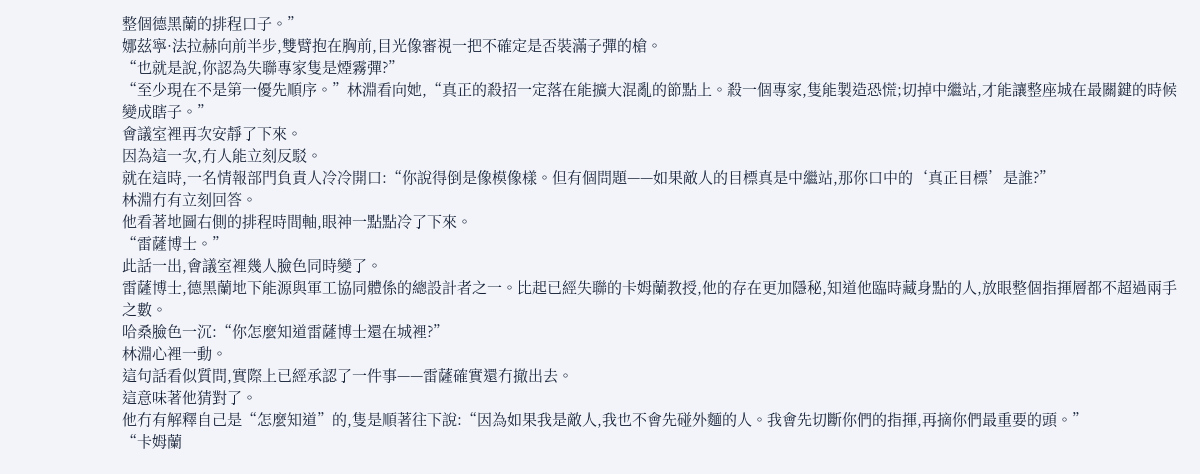整個德黑蘭的排程口子。”
娜茲寧·法拉赫向前半步,雙臂抱在胸前,目光像審視一把不確定是否裝滿子彈的槍。
“也就是說,你認為失聯專家隻是煙霧彈?”
“至少現在不是第一優先順序。”林淵看向她,“真正的殺招一定落在能擴大混亂的節點上。殺一個專家,隻能製造恐慌;切掉中繼站,才能讓整座城在最關鍵的時候變成瞎子。”
會議室裡再次安靜了下來。
因為這一次,冇人能立刻反駁。
就在這時,一名情報部門負責人冷冷開口:“你說得倒是像模像樣。但有個問題——如果敵人的目標真是中繼站,那你口中的‘真正目標’是誰?”
林淵冇有立刻回答。
他看著地圖右側的排程時間軸,眼神一點點冷了下來。
“雷薩博士。”
此話一出,會議室裡幾人臉色同時變了。
雷薩博士,德黑蘭地下能源與軍工協同體係的總設計者之一。比起已經失聯的卡姆蘭教授,他的存在更加隱秘,知道他臨時藏身點的人,放眼整個指揮層都不超過兩手之數。
哈桑臉色一沉:“你怎麼知道雷薩博士還在城裡?”
林淵心裡一動。
這句話看似質問,實際上已經承認了一件事——雷薩確實還冇撤出去。
這意味著他猜對了。
他冇有解釋自己是“怎麼知道”的,隻是順著往下說:“因為如果我是敵人,我也不會先碰外麵的人。我會先切斷你們的指揮,再摘你們最重要的頭。”
“卡姆蘭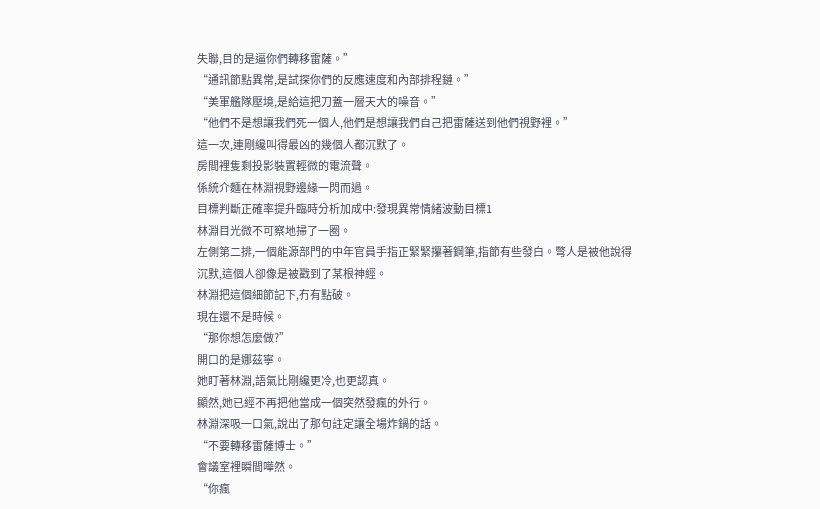失聯,目的是逼你們轉移雷薩。”
“通訊節點異常,是試探你們的反應速度和內部排程鏈。”
“美軍艦隊壓境,是給這把刀蓋一層天大的噪音。”
“他們不是想讓我們死一個人,他們是想讓我們自己把雷薩送到他們視野裡。”
這一次,連剛纔叫得最凶的幾個人都沉默了。
房間裡隻剩投影裝置輕微的電流聲。
係統介麵在林淵視野邊緣一閃而過。
目標判斷正確率提升臨時分析加成中:發現異常情緒波動目標1
林淵目光微不可察地掃了一圈。
左側第二排,一個能源部門的中年官員手指正緊緊攥著鋼筆,指節有些發白。彆人是被他說得沉默,這個人卻像是被戳到了某根神經。
林淵把這個細節記下,冇有點破。
現在還不是時候。
“那你想怎麼做?”
開口的是娜茲寧。
她盯著林淵,語氣比剛纔更冷,也更認真。
顯然,她已經不再把他當成一個突然發瘋的外行。
林淵深吸一口氣,說出了那句註定讓全場炸鍋的話。
“不要轉移雷薩博士。”
會議室裡瞬間嘩然。
“你瘋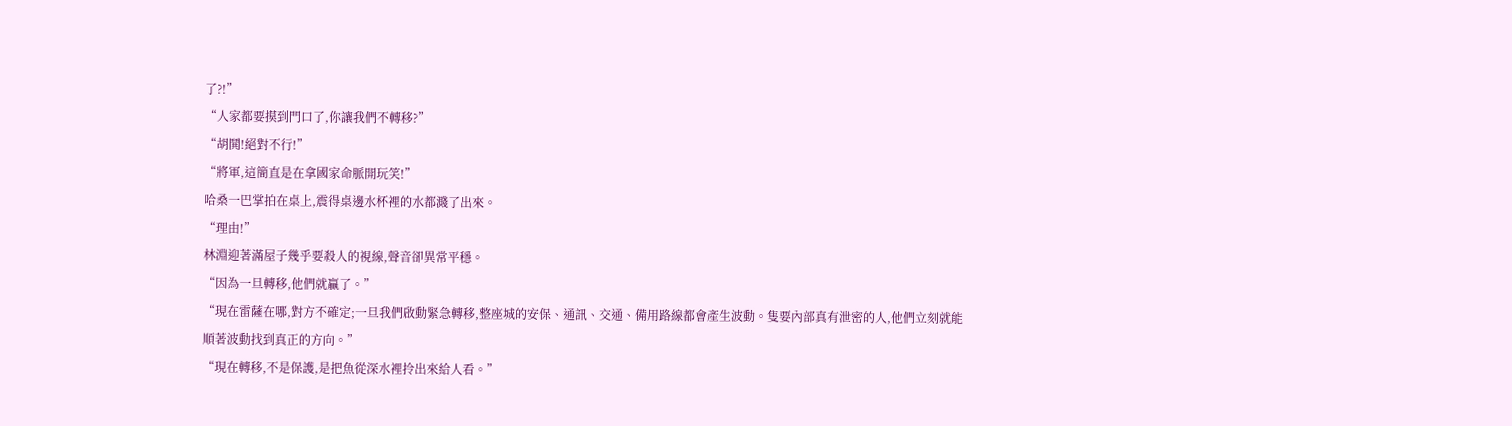了?!”
“人家都要摸到門口了,你讓我們不轉移?”
“胡鬨!絕對不行!”
“將軍,這簡直是在拿國家命脈開玩笑!”
哈桑一巴掌拍在桌上,震得桌邊水杯裡的水都濺了出來。
“理由!”
林淵迎著滿屋子幾乎要殺人的視線,聲音卻異常平穩。
“因為一旦轉移,他們就贏了。”
“現在雷薩在哪,對方不確定;一旦我們啟動緊急轉移,整座城的安保、通訊、交通、備用路線都會產生波動。隻要內部真有泄密的人,他們立刻就能順著波動找到真正的方向。”
“現在轉移,不是保護,是把魚從深水裡拎出來給人看。”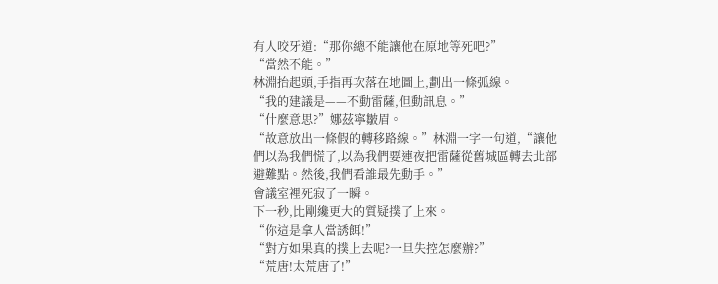有人咬牙道:“那你總不能讓他在原地等死吧?”
“當然不能。”
林淵抬起頭,手指再次落在地圖上,劃出一條弧線。
“我的建議是——不動雷薩,但動訊息。”
“什麼意思?”娜茲寧皺眉。
“故意放出一條假的轉移路線。”林淵一字一句道,“讓他們以為我們慌了,以為我們要連夜把雷薩從舊城區轉去北部避難點。然後,我們看誰最先動手。”
會議室裡死寂了一瞬。
下一秒,比剛纔更大的質疑撲了上來。
“你這是拿人當誘餌!”
“對方如果真的撲上去呢?一旦失控怎麼辦?”
“荒唐!太荒唐了!”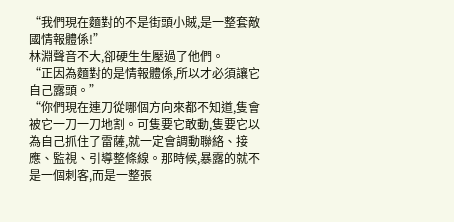“我們現在麵對的不是街頭小賊,是一整套敵國情報體係!”
林淵聲音不大,卻硬生生壓過了他們。
“正因為麵對的是情報體係,所以才必須讓它自己露頭。”
“你們現在連刀從哪個方向來都不知道,隻會被它一刀一刀地割。可隻要它敢動,隻要它以為自己抓住了雷薩,就一定會調動聯絡、接應、監視、引導整條線。那時候,暴露的就不是一個刺客,而是一整張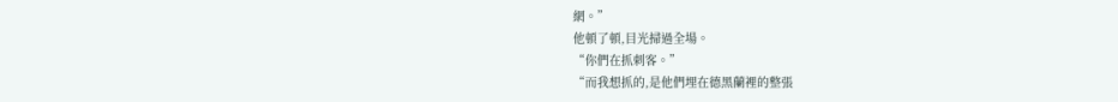網。”
他頓了頓,目光掃過全場。
“你們在抓刺客。”
“而我想抓的,是他們埋在德黑蘭裡的整張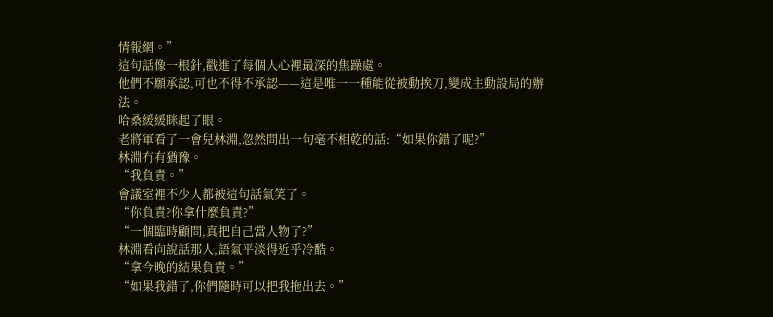情報網。”
這句話像一根針,戳進了每個人心裡最深的焦躁處。
他們不願承認,可也不得不承認——這是唯一一種能從被動挨刀,變成主動設局的辦法。
哈桑緩緩眯起了眼。
老將軍看了一會兒林淵,忽然問出一句毫不相乾的話:“如果你錯了呢?”
林淵冇有猶豫。
“我負責。”
會議室裡不少人都被這句話氣笑了。
“你負責?你拿什麼負責?”
“一個臨時顧問,真把自己當人物了?”
林淵看向說話那人,語氣平淡得近乎冷酷。
“拿今晚的結果負責。”
“如果我錯了,你們隨時可以把我拖出去。”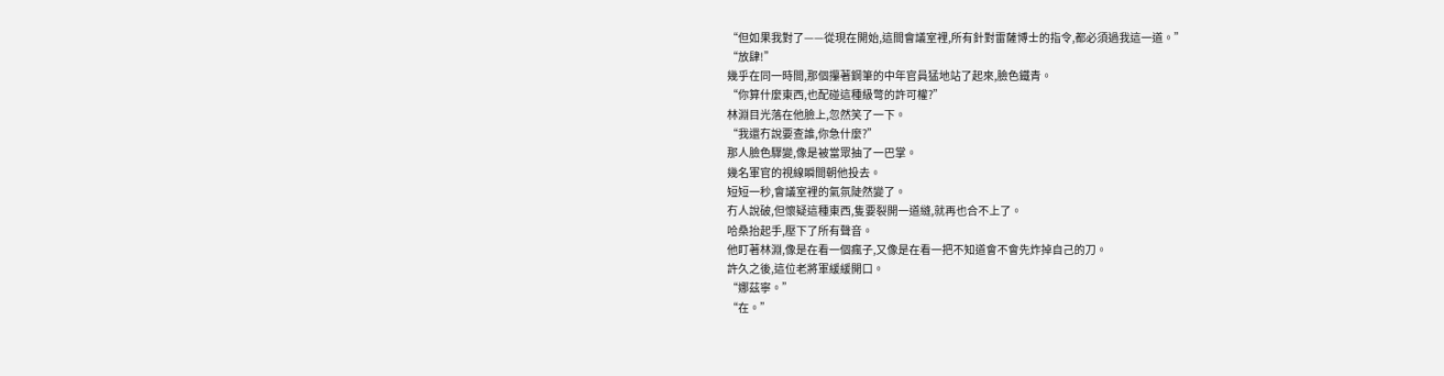“但如果我對了——從現在開始,這間會議室裡,所有針對雷薩博士的指令,都必須過我這一道。”
“放肆!”
幾乎在同一時間,那個攥著鋼筆的中年官員猛地站了起來,臉色鐵青。
“你算什麼東西,也配碰這種級彆的許可權?”
林淵目光落在他臉上,忽然笑了一下。
“我還冇說要查誰,你急什麼?”
那人臉色驟變,像是被當眾抽了一巴掌。
幾名軍官的視線瞬間朝他投去。
短短一秒,會議室裡的氣氛陡然變了。
冇人說破,但懷疑這種東西,隻要裂開一道縫,就再也合不上了。
哈桑抬起手,壓下了所有聲音。
他盯著林淵,像是在看一個瘋子,又像是在看一把不知道會不會先炸掉自己的刀。
許久之後,這位老將軍緩緩開口。
“娜茲寧。”
“在。”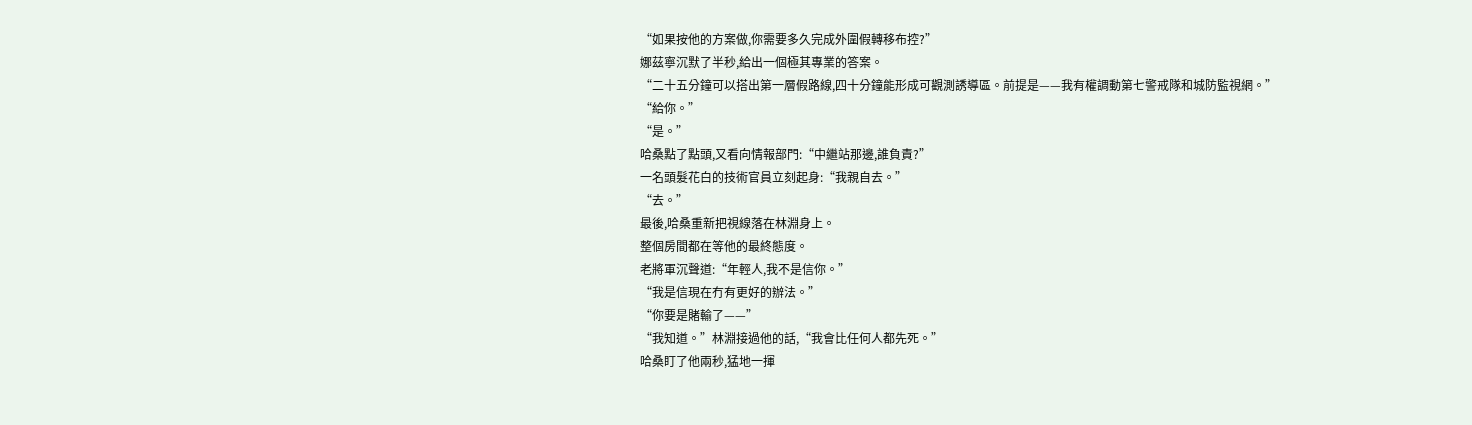“如果按他的方案做,你需要多久完成外圍假轉移布控?”
娜茲寧沉默了半秒,給出一個極其專業的答案。
“二十五分鐘可以搭出第一層假路線,四十分鐘能形成可觀測誘導區。前提是——我有權調動第七警戒隊和城防監視網。”
“給你。”
“是。”
哈桑點了點頭,又看向情報部門:“中繼站那邊,誰負責?”
一名頭髮花白的技術官員立刻起身:“我親自去。”
“去。”
最後,哈桑重新把視線落在林淵身上。
整個房間都在等他的最終態度。
老將軍沉聲道:“年輕人,我不是信你。”
“我是信現在冇有更好的辦法。”
“你要是賭輸了——”
“我知道。”林淵接過他的話,“我會比任何人都先死。”
哈桑盯了他兩秒,猛地一揮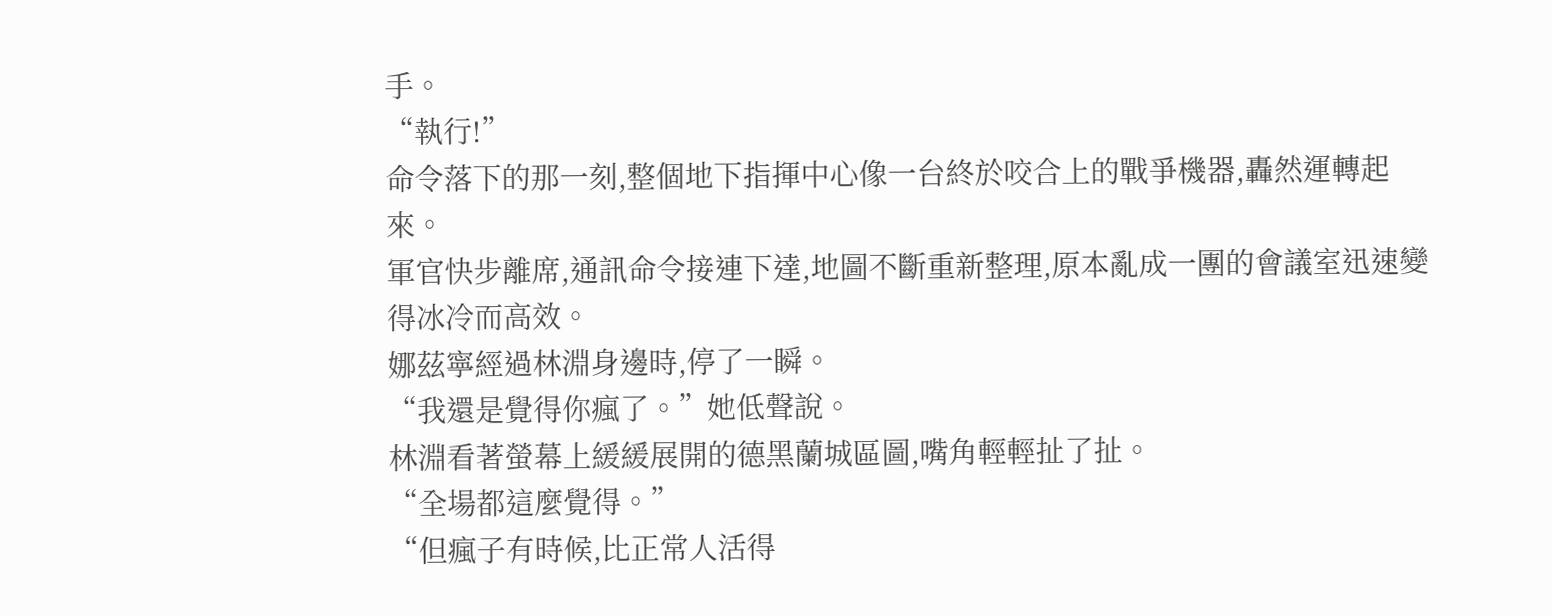手。
“執行!”
命令落下的那一刻,整個地下指揮中心像一台終於咬合上的戰爭機器,轟然運轉起來。
軍官快步離席,通訊命令接連下達,地圖不斷重新整理,原本亂成一團的會議室迅速變得冰冷而高效。
娜茲寧經過林淵身邊時,停了一瞬。
“我還是覺得你瘋了。”她低聲說。
林淵看著螢幕上緩緩展開的德黑蘭城區圖,嘴角輕輕扯了扯。
“全場都這麼覺得。”
“但瘋子有時候,比正常人活得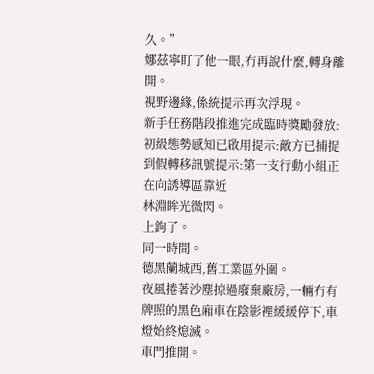久。”
娜茲寧盯了他一眼,冇再說什麼,轉身離開。
視野邊緣,係統提示再次浮現。
新手任務階段推進完成臨時獎勵發放:初級態勢感知已啟用提示:敵方已捕捉到假轉移訊號提示:第一支行動小組正在向誘導區靠近
林淵眸光微閃。
上鉤了。
同一時間。
德黑蘭城西,舊工業區外圍。
夜風捲著沙塵掠過廢棄廠房,一輛冇有牌照的黑色廂車在陰影裡緩緩停下,車燈始終熄滅。
車門推開。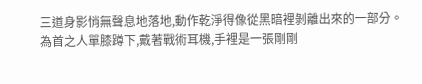三道身影悄無聲息地落地,動作乾淨得像從黑暗裡剝離出來的一部分。
為首之人單膝蹲下,戴著戰術耳機,手裡是一張剛剛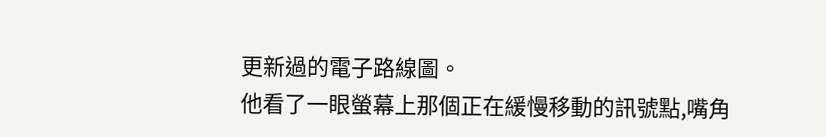更新過的電子路線圖。
他看了一眼螢幕上那個正在緩慢移動的訊號點,嘴角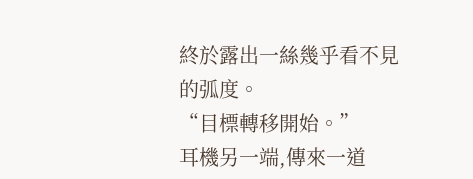終於露出一絲幾乎看不見的弧度。
“目標轉移開始。”
耳機另一端,傳來一道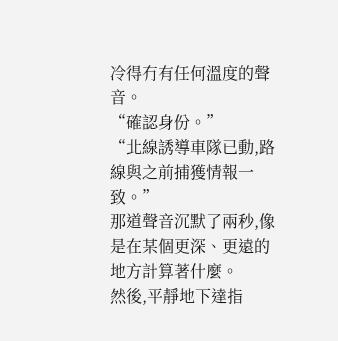冷得冇有任何溫度的聲音。
“確認身份。”
“北線誘導車隊已動,路線與之前捕獲情報一致。”
那道聲音沉默了兩秒,像是在某個更深、更遠的地方計算著什麼。
然後,平靜地下達指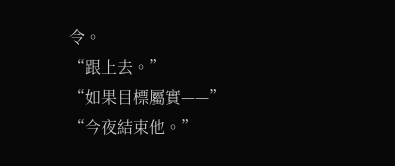令。
“跟上去。”
“如果目標屬實——”
“今夜結束他。”